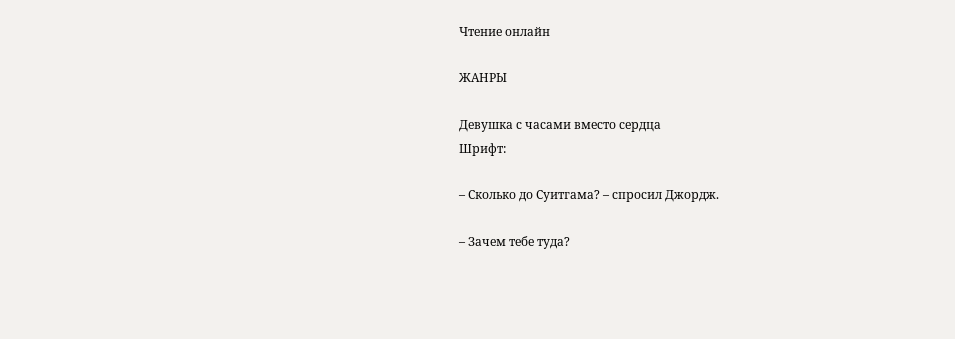Чтение онлайн

ЖАНРЫ

Девушка с часами вместо сердца
Шрифт:

– Сколько до Суитгама? – спросил Джордж.

– Зачем тебе туда?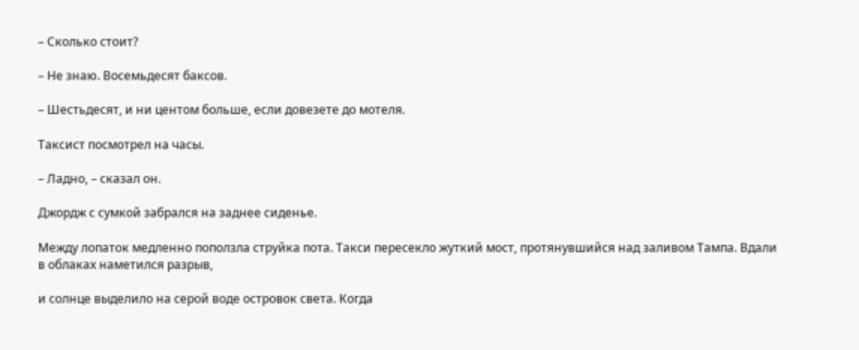– Сколько стоит?

– Не знаю. Восемьдесят баксов.

– Шестьдесят, и ни центом больше, если довезете до мотеля.

Таксист посмотрел на часы.

– Ладно, – сказал он.

Джордж с сумкой забрался на заднее сиденье.

Между лопаток медленно поползла струйка пота. Такси пересекло жуткий мост, протянувшийся над заливом Тампа. Вдали в облаках наметился разрыв,

и солнце выделило на серой воде островок света. Когда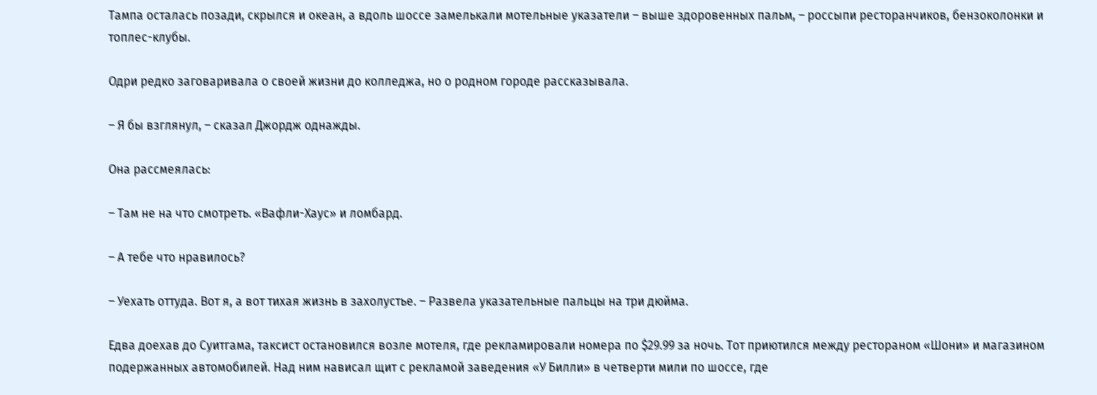Тампа осталась позади, скрылся и океан, а вдоль шоссе замелькали мотельные указатели – выше здоровенных пальм, – россыпи ресторанчиков, бензоколонки и топлес-клубы.

Одри редко заговаривала о своей жизни до колледжа, но о родном городе рассказывала.

– Я бы взглянул, – сказал Джордж однажды.

Она рассмеялась:

– Там не на что смотреть. «Вафли-Хаус» и ломбард.

– А тебе что нравилось?

– Уехать оттуда. Вот я, а вот тихая жизнь в захолустье. – Развела указательные пальцы на три дюйма.

Едва доехав до Суитгама, таксист остановился возле мотеля, где рекламировали номера по $29.99 за ночь. Тот приютился между рестораном «Шони» и магазином подержанных автомобилей. Над ним нависал щит с рекламой заведения «У Билли» в четверти мили по шоссе, где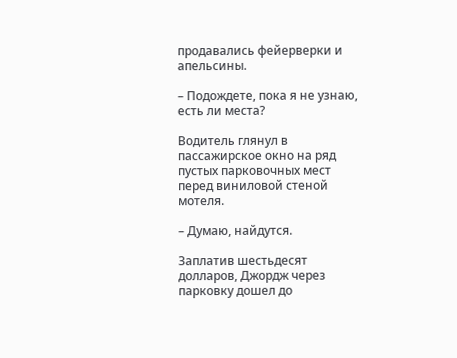продавались фейерверки и апельсины.

– Подождете, пока я не узнаю, есть ли места?

Водитель глянул в пассажирское окно на ряд пустых парковочных мест перед виниловой стеной мотеля.

– Думаю, найдутся.

Заплатив шестьдесят долларов, Джордж через парковку дошел до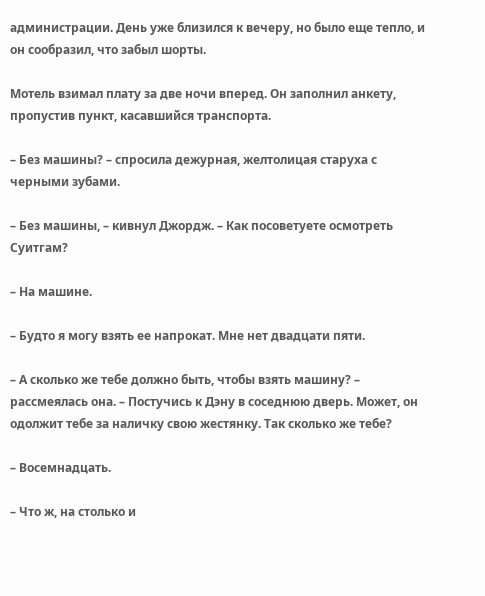администрации. День уже близился к вечеру, но было еще тепло, и он сообразил, что забыл шорты.

Мотель взимал плату за две ночи вперед. Он заполнил анкету, пропустив пункт, касавшийся транспорта.

– Без машины? – спросила дежурная, желтолицая старуха с черными зубами.

– Без машины, – кивнул Джордж. – Как посоветуете осмотреть Суитгам?

– На машине.

– Будто я могу взять ее напрокат. Мне нет двадцати пяти.

– А сколько же тебе должно быть, чтобы взять машину? – рассмеялась она. – Постучись к Дэну в соседнюю дверь. Может, он одолжит тебе за наличку свою жестянку. Так сколько же тебе?

– Восемнадцать.

– Что ж, на столько и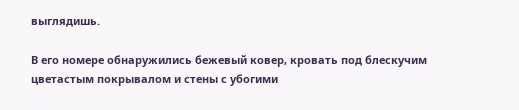выглядишь.

В его номере обнаружились бежевый ковер, кровать под блескучим цветастым покрывалом и стены с убогими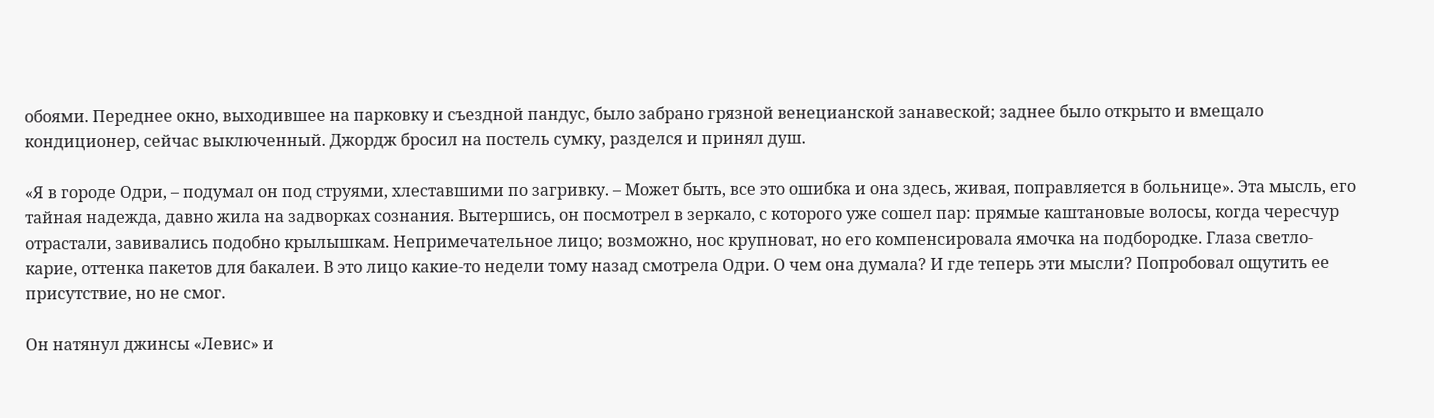обоями. Переднее окно, выходившее на парковку и съездной пандус, было забрано грязной венецианской занавеской; заднее было открыто и вмещало кондиционер, сейчас выключенный. Джордж бросил на постель сумку, разделся и принял душ.

«Я в городе Одри, – подумал он под струями, хлеставшими по загривку. – Может быть, все это ошибка и она здесь, живая, поправляется в больнице». Эта мысль, его тайная надежда, давно жила на задворках сознания. Вытершись, он посмотрел в зеркало, с которого уже сошел пар: прямые каштановые волосы, когда чересчур отрастали, завивались подобно крылышкам. Непримечательное лицо; возможно, нос крупноват, но его компенсировала ямочка на подбородке. Глаза светло-карие, оттенка пакетов для бакалеи. В это лицо какие-то недели тому назад смотрела Одри. О чем она думала? И где теперь эти мысли? Попробовал ощутить ее присутствие, но не смог.

Он натянул джинсы «Левис» и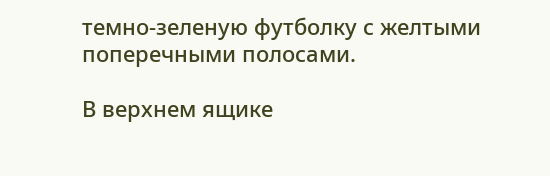темно-зеленую футболку с желтыми поперечными полосами.

В верхнем ящике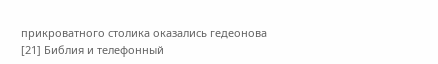прикроватного столика оказались гедеонова [21] Библия и телефонный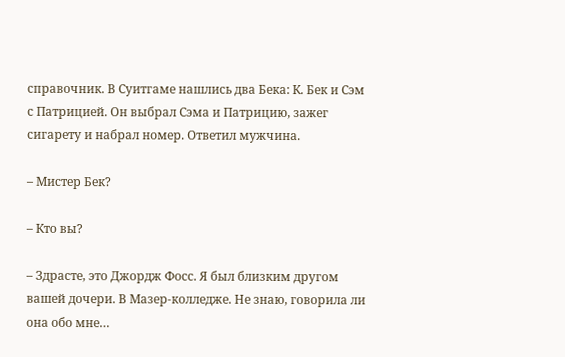справочник. В Суитгаме нашлись два Бека: К. Бек и Сэм с Патрицией. Он выбрал Сэма и Патрицию, зажег сигарету и набрал номер. Ответил мужчина.

– Мистер Бек?

– Кто вы?

– Здрасте, это Джордж Фосс. Я был близким другом вашей дочери. В Мазер-колледже. Не знаю, говорила ли она обо мне…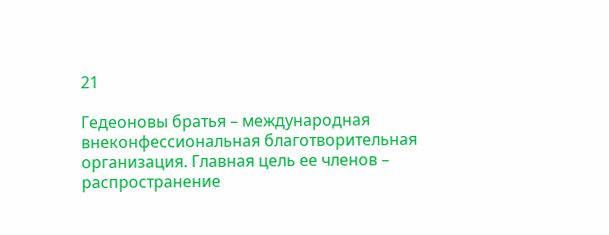21

Гедеоновы братья – международная внеконфессиональная благотворительная организация. Главная цель ее членов – распространение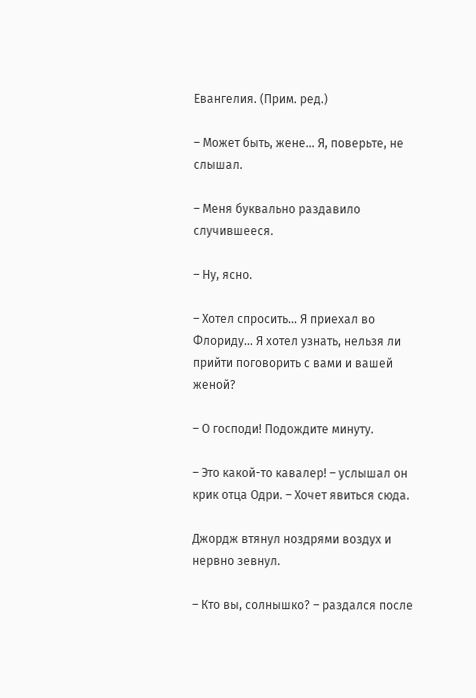Евангелия. (Прим. ред.)

– Может быть, жене… Я, поверьте, не слышал.

– Меня буквально раздавило случившееся.

– Ну, ясно.

– Хотел спросить… Я приехал во Флориду… Я хотел узнать, нельзя ли прийти поговорить с вами и вашей женой?

– О господи! Подождите минуту.

– Это какой-то кавалер! – услышал он крик отца Одри. – Хочет явиться сюда.

Джордж втянул ноздрями воздух и нервно зевнул.

– Кто вы, солнышко? – раздался после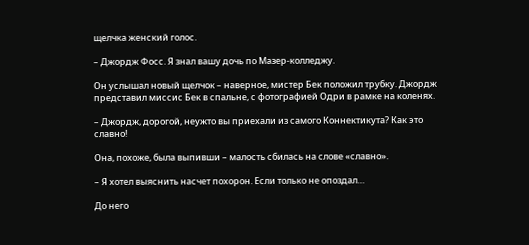щелчка женский голос.

– Джордж Фосс. Я знал вашу дочь по Мазер-колледжу.

Он услышал новый щелчок – наверное, мистер Бек положил трубку. Джордж представил миссис Бек в спальне, с фотографией Одри в рамке на коленях.

– Джордж, дорогой, неужто вы приехали из самого Коннектикута? Как это славно!

Она, похоже, была выпивши – малость сбилась на слове «славно».

– Я хотел выяснить насчет похорон. Если только не опоздал…

До него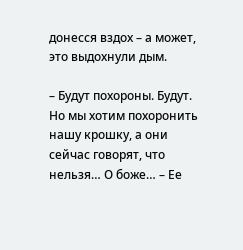донесся вздох – а может, это выдохнули дым.

– Будут похороны. Будут. Но мы хотим похоронить нашу крошку, а они сейчас говорят, что нельзя… О боже… – Ее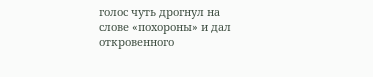голос чуть дрогнул на слове «похороны» и дал откровенного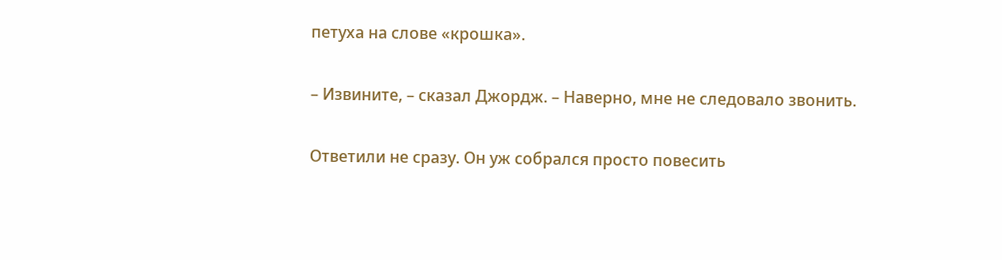петуха на слове «крошка».

– Извините, – сказал Джордж. – Наверно, мне не следовало звонить.

Ответили не сразу. Он уж собрался просто повесить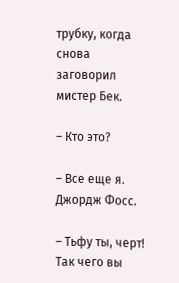трубку, когда снова заговорил мистер Бек.

– Кто это?

– Все еще я. Джордж Фосс.

– Тьфу ты, черт! Так чего вы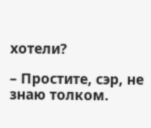хотели?

– Простите, сэр, не знаю толком.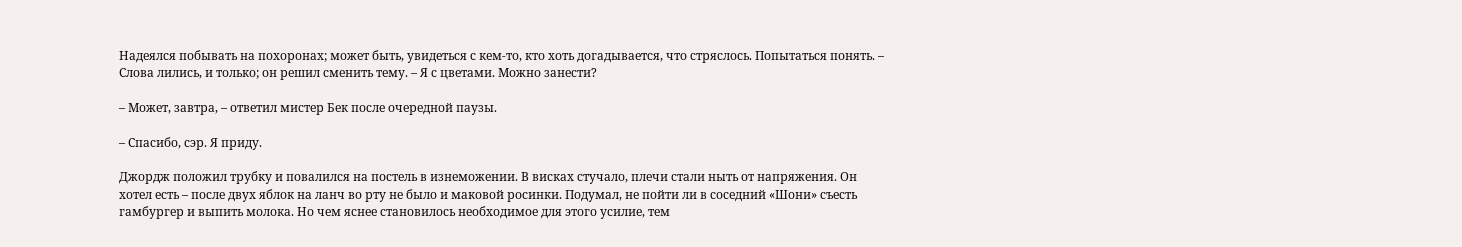Надеялся побывать на похоронах; может быть, увидеться с кем-то, кто хоть догадывается, что стряслось. Попытаться понять. – Слова лились, и только; он решил сменить тему. – Я с цветами. Можно занести?

– Может, завтра, – ответил мистер Бек после очередной паузы.

– Спасибо, сэр. Я приду.

Джордж положил трубку и повалился на постель в изнеможении. В висках стучало, плечи стали ныть от напряжения. Он хотел есть – после двух яблок на ланч во рту не было и маковой росинки. Подумал, не пойти ли в соседний «Шони» съесть гамбургер и выпить молока. Но чем яснее становилось необходимое для этого усилие, тем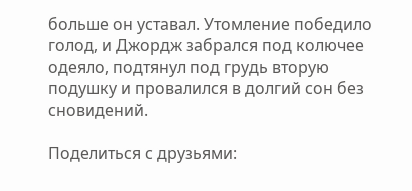больше он уставал. Утомление победило голод, и Джордж забрался под колючее одеяло, подтянул под грудь вторую подушку и провалился в долгий сон без сновидений.

Поделиться с друзьями: